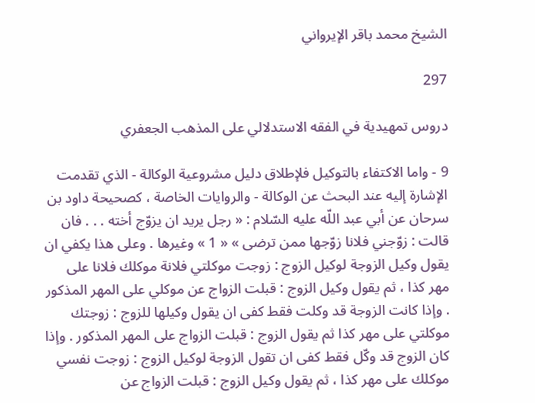الشيخ محمد باقر الإيرواني

297

دروس تمهيدية في الفقه الاستدلالي على المذهب الجعفري

9 - واما الاكتفاء بالتوكيل فلإطلاق دليل مشروعية الوكالة - الذي تقدمت الإشارة إليه عند البحث عن الوكالة - والروايات الخاصة ، كصحيحة داود بن سرحان عن أبي عبد اللّه عليه السّلام : « رجل يريد ان يزوّج أخته . . . فان قالت : زوّجني فلانا زوّجها ممن ترضى » « 1 » وغيرها . وعلى هذا يكفي ان يقول وكيل الزوجة لوكيل الزوج : زوجت موكلتي فلانة موكلك فلانا على مهر كذا ، ثم يقول وكيل الزوج : قبلت الزواج عن موكلي على المهر المذكور . وإذا كانت الزوجة قد وكلت فقط كفى ان يقول وكيلها للزوج : زوجتك موكلتي على مهر كذا ثم يقول الزوج : قبلت الزواج على المهر المذكور . وإذا كان الزوج قد وكّل فقط كفى ان تقول الزوجة لوكيل الزوج : زوجت نفسي موكلك على مهر كذا ، ثم يقول وكيل الزوج : قبلت الزواج عن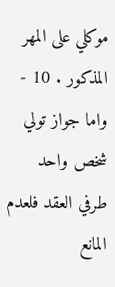موكلي على المهر المذكور . 10 - واما جواز تولي شخص واحد طرفي العقد فلعدم المانع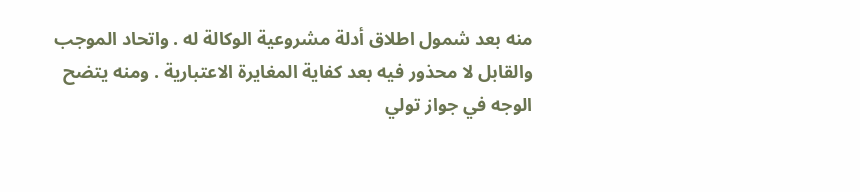منه بعد شمول اطلاق أدلة مشروعية الوكالة له . واتحاد الموجب والقابل لا محذور فيه بعد كفاية المغايرة الاعتبارية . ومنه يتضح الوجه في جواز تولي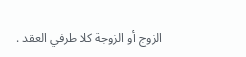الزوج أو الزوجة كلا طرفي العقد .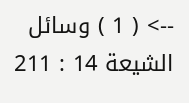--> ( 1 ) وسائل الشيعة 14 : 211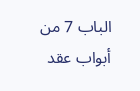الباب 7 من أبواب عقد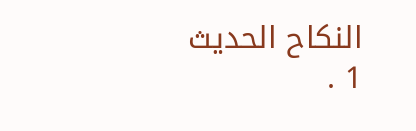النكاح الحديث 1 .